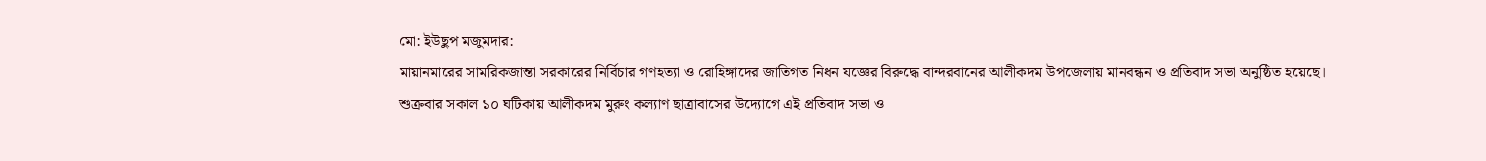মো: ইউছুপ মজুমদার:
মায়ানমারের সামরিকজান্তা সরকারের নির্বিচার গণহত্যা ও রোহিঙ্গাদের জাতিগত নিধন যজ্ঞের বিরুদ্ধে বান্দরবানের আলীকদম উপজেলায় মানবন্ধন ও প্রতিবাদ সভা অনুষ্ঠিত হয়েছে।
শুক্রবার সকাল ১০ ঘটিকায় আলীকদম মুরুং কল্যাণ ছাত্রাবাসের উদ্যোগে এই প্রতিবাদ সভা ও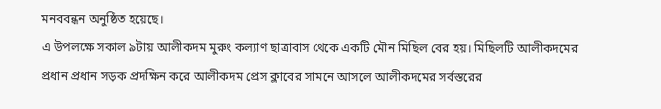মনববন্ধন অনুষ্ঠিত হয়েছে।
এ উপলক্ষে সকাল ৯টায় আলীকদম মুরুং কল্যাণ ছাত্রাবাস থেকে একটি মৌন মিছিল বের হয়। মিছিলটি আলীকদমের প্রধান প্রধান সড়ক প্রদক্ষিন করে আলীকদম প্রেস ক্লাবের সামনে আসলে আলীকদমের সর্বস্তরের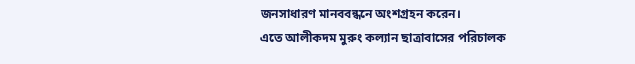জনসাধারণ মানববন্ধনে অংশগ্রহন করেন।
এতে আলীকদম মুরুং কল্যান ছাত্রাবাসের পরিচালক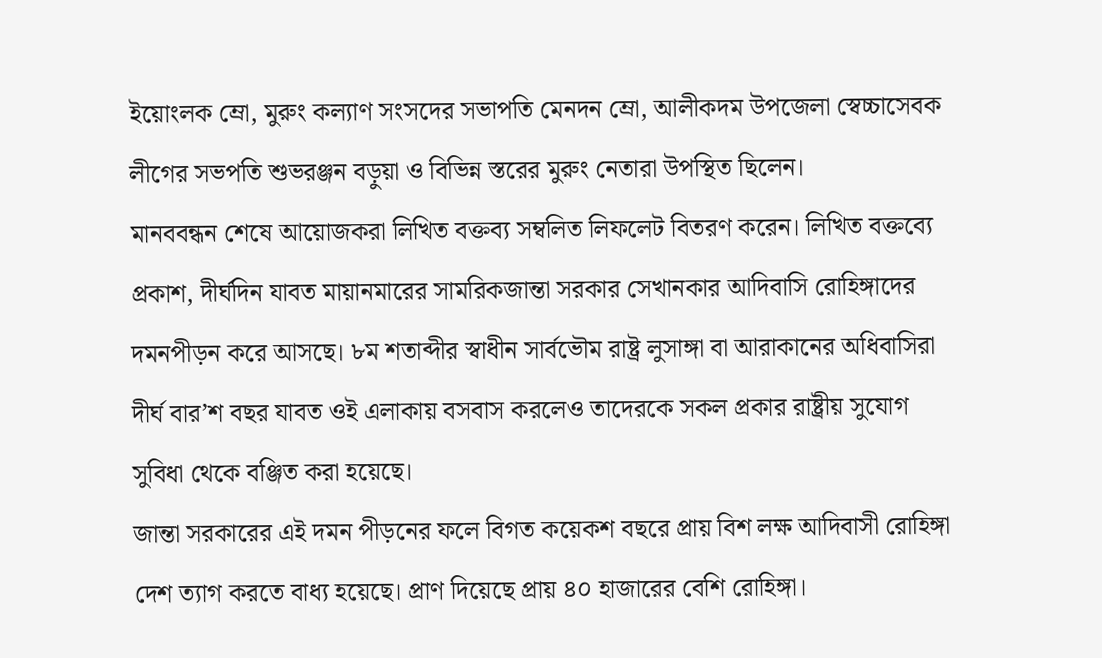ইয়োংলক ম্রো, মুরুং কল্যাণ সংসদের সভাপতি মেনদন ম্রো, আলীকদম উপজেলা স্বেচ্চাসেবক লীগের সভপতি শুভরঞ্জন বড়ুয়া ও বিভিন্ন স্তরের মুরুং নেতারা উপস্থিত ছিলেন।
মানববন্ধন শেষে আয়োজকরা লিখিত বক্তব্য সম্বলিত লিফলেট বিতরণ করেন। লিখিত বক্তব্যে প্রকাশ, দীর্ঘদিন যাবত মায়ানমারের সামরিকজান্তা সরকার সেখানকার আদিবাসি রোহিঙ্গাদের দমনপীড়ন করে আসছে। ৮ম শতাব্দীর স্বাধীন সার্বভৌম রাষ্ট্র লুসাঙ্গা বা আরাকানের অধিবাসিরা দীর্ঘ বার’শ বছর যাবত ওই এলাকায় বসবাস করলেও তাদেরকে সকল প্রকার রাষ্ট্রীয় সুযোগ সুবিধা থেকে বঞ্জিত করা হয়েছে।
জান্তা সরকারের এই দমন পীড়নের ফলে বিগত কয়েকশ বছরে প্রায় বিশ লক্ষ আদিবাসী রোহিঙ্গা দেশ ত্যাগ করতে বাধ্য হয়েছে। প্রাণ দিয়েছে প্রায় ৪০ হাজারের বেশি রোহিঙ্গা।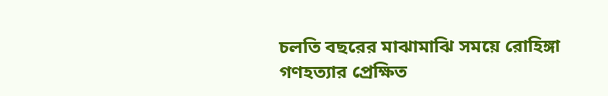চলতি বছরের মাঝামাঝি সময়ে রোহিঙ্গা গণহত্যার প্রেক্ষিত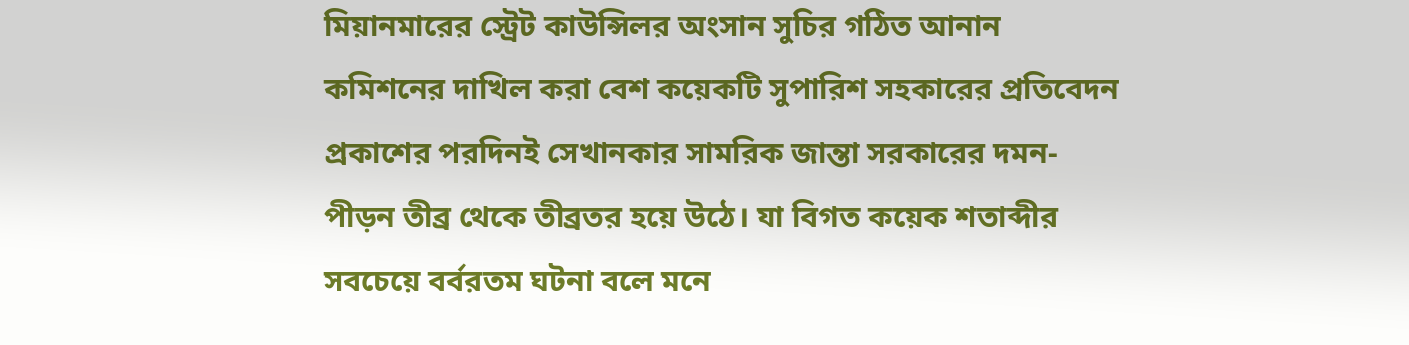মিয়ানমারের স্ট্রেট কাউন্সিলর অংসান সুচির গঠিত আনান কমিশনের দাখিল করা বেশ কয়েকটি সুপারিশ সহকারের প্রতিবেদন প্রকাশের পরদিনই সেখানকার সামরিক জান্তা সরকারের দমন-পীড়ন তীব্র থেকে তীব্রতর হয়ে উঠে। যা বিগত কয়েক শতাব্দীর সবচেয়ে বর্বরতম ঘটনা বলে মনে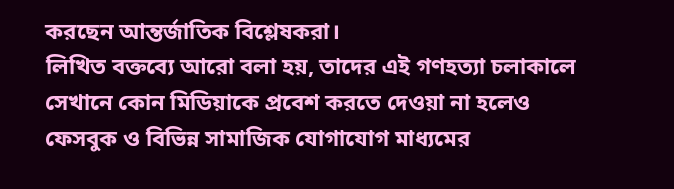করছেন আন্তর্জাতিক বিশ্লেষকরা।
লিখিত বক্তব্যে আরো বলা হয়, তাদের এই গণহত্যা চলাকালে সেখানে কোন মিডিয়াকে প্রবেশ করতে দেওয়া না হলেও ফেসবুক ও বিভিন্ন সামাজিক যোগাযোগ মাধ্যমের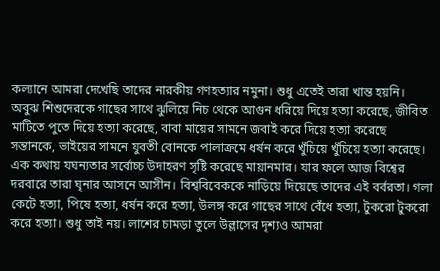কল্যানে আমরা দেখেছি তাদের নারকীয় গণহত্যার নমুনা। শুধু এতেই তারা খান্ত হয়নি। অবুঝ শিশুদেরকে গাছের সাথে ঝুলিয়ে নিচ থেকে আগুন ধরিয়ে দিয়ে হত্যা করেছে, জীবিত মাটিতে পুতে দিয়ে হত্যা করেছে, বাবা মায়ের সামনে জবাই করে দিয়ে হত্যা করেছে সন্তানকে, ভাইয়ের সামনে যুবতী বোনকে পালাক্রমে ধর্ষন করে খুঁচিয়ে খুঁচিয়ে হত্যা করেছে। এক কথায় যঘন্যতার সর্বোচ্চ উদাহরণ সৃষ্টি করেছে মায়ানমার। যার ফলে আজ বিশ্বের দরবারে তারা ঘৃনার আসনে আসীন। বিশ্ববিবেককে নাড়িয়ে দিয়েছে তাদের এই বর্বরতা। গলা কেটে হত্যা, পিষে হত্যা, ধর্ষন করে হত্যা, উলঙ্গ করে গাছের সাথে বেঁধে হত্যা, টুকরো টুকরো করে হত্যা। শুধু তাই নয়। লাশের চামড়া তুলে উল্লাসের দৃশ্যও আমরা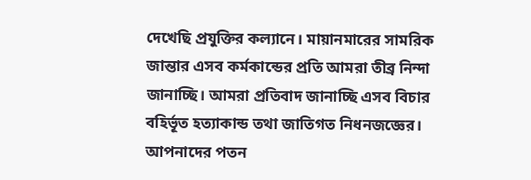দেখেছি প্রযুক্তির কল্যানে। মায়ানমারের সামরিক জান্তার এসব কর্মকান্ডের প্রতি আমরা তীব্র নিন্দা জানাচ্ছি। আমরা প্রতিবাদ জানাচ্ছি এসব বিচার বহির্ভূত হত্যাকান্ড তথা জাতিগত নিধনজজ্ঞের। আপনাদের পতন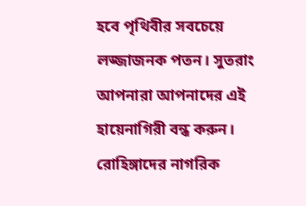হবে পৃথিবীর সবচেয়ে লজ্জাজনক পতন। সুতরাং আপনারা আপনাদের এই হায়েনাগিরী বন্ধ করুন। রোহিঙ্গাদের নাগরিক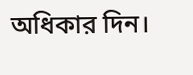অধিকার দিন।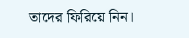তাদের ফিরিয়ে নিন।